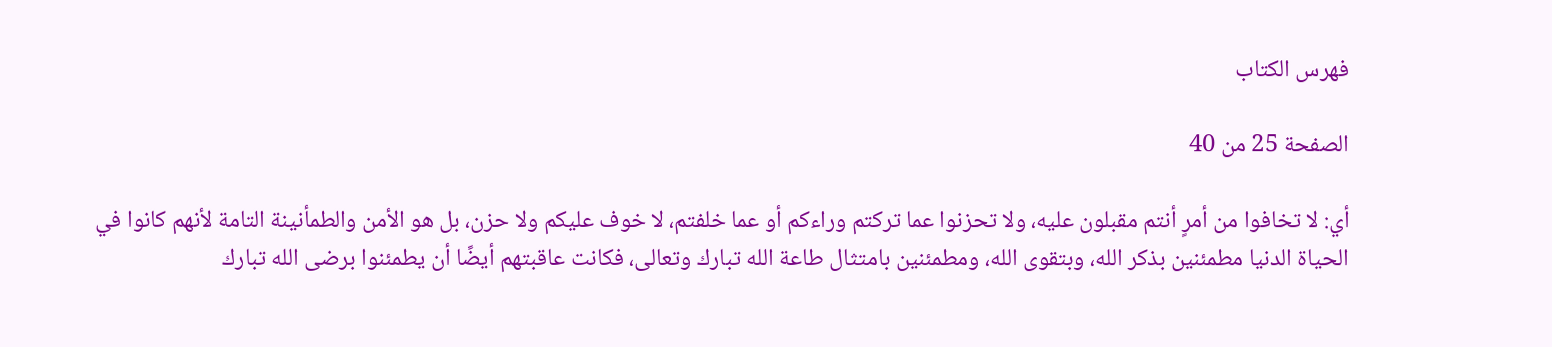فهرس الكتاب

الصفحة 25 من 40

أي: لا تخافوا من أمرٍ أنتم مقبلون عليه، ولا تحزنوا عما تركتم وراءكم أو عما خلفتم، لا خوف عليكم ولا حزن، بل هو الأمن والطمأنينة التامة لأنهم كانوا في الحياة الدنيا مطمئنين بذكر الله، وبتقوى الله، ومطمئنين بامتثال طاعة الله تبارك وتعالى، فكانت عاقبتهم أيضًا أن يطمئنوا برضى الله تبارك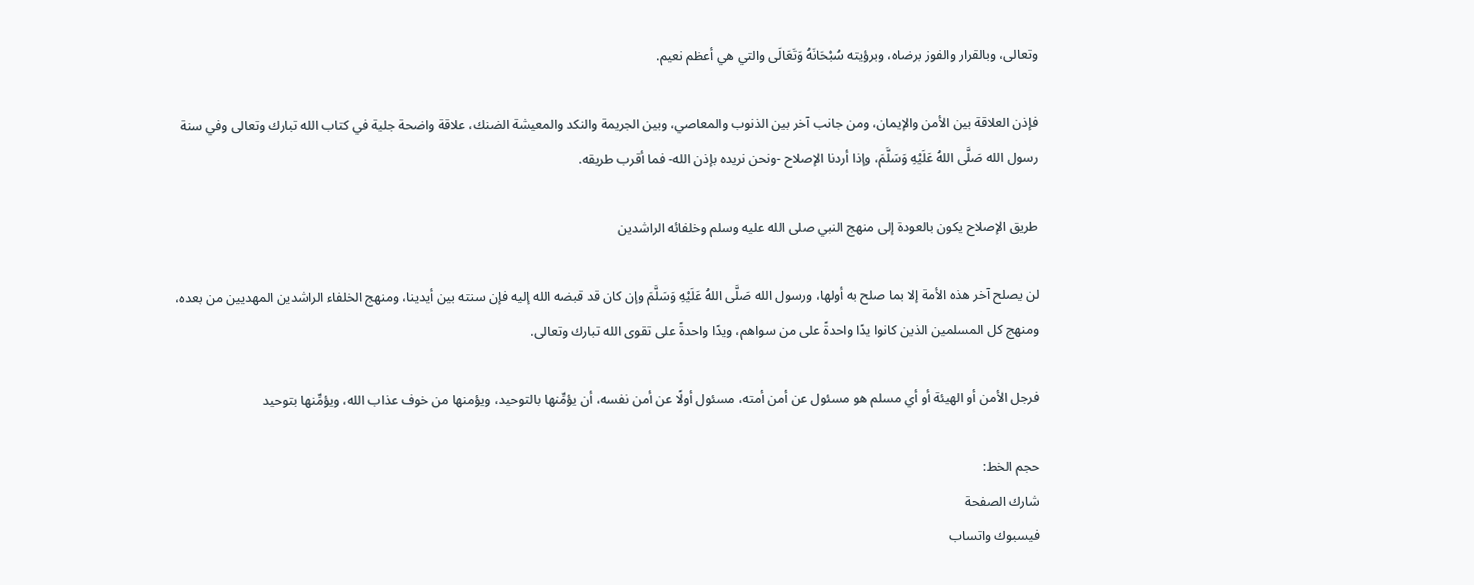وتعالى، وبالقرار والفوز برضاه، وبرؤيته سُبْحَانَهُ وَتَعَالَى والتي هي أعظم نعيم.

فإذن العلاقة بين الأمن والإيمان، ومن جانب آخر بين الذنوب والمعاصي، وبين الجريمة والنكد والمعيشة الضنك، علاقة واضحة جلية في كتاب الله تبارك وتعالى وفي سنة رسول الله صَلَّى اللهُ عَلَيْهِ وَسَلَّمَ، وإذا أردنا الإصلاح -ونحن نريده بإذن الله- فما أقرب طريقه.

طريق الإصلاح يكون بالعودة إلى منهج النبي صلى الله عليه وسلم وخلفائه الراشدين

لن يصلح آخر هذه الأمة إلا بما صلح به أولها، ورسول الله صَلَّى اللهُ عَلَيْهِ وَسَلَّمَ وإن كان قد قبضه الله إليه فإن سنته بين أيدينا، ومنهج الخلفاء الراشدين المهديين من بعده، ومنهج كل المسلمين الذين كانوا يدًا واحدةً على من سواهم، ويدًا واحدةً على تقوى الله تبارك وتعالى.

فرجل الأمن أو الهيئة أو أي مسلم هو مسئول عن أمن أمته، مسئول أولًا عن أمن نفسه، أن يؤمِّنها بالتوحيد، ويؤمنها من خوف عذاب الله، ويؤمِّنها بتوحيد

حجم الخط:
شارك الصفحة
فيسبوك واتساب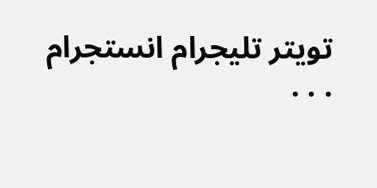تويتر تليجرام انستجرام
. . .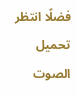فضلًا انتظر تحميل الصوت